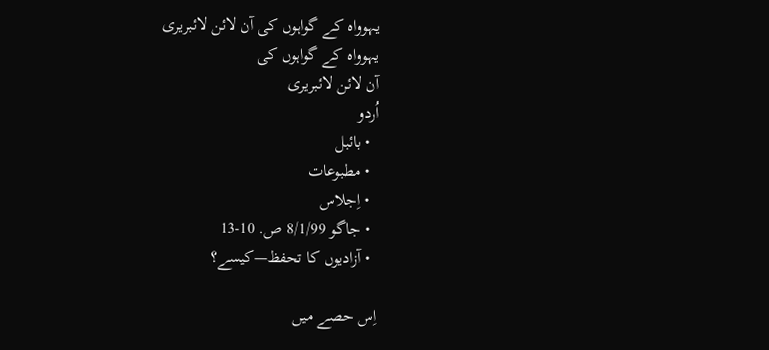یہوواہ کے گواہوں کی آن لائن لائبریری
یہوواہ کے گواہوں کی
آن لائن لائبریری
اُردو
  • بائبل
  • مطبوعات
  • اِجلاس
  • جاگو 8/1/99 ص. 10-13
  • آزادیوں کا تحفظ—کیسے؟

اِس حصے میں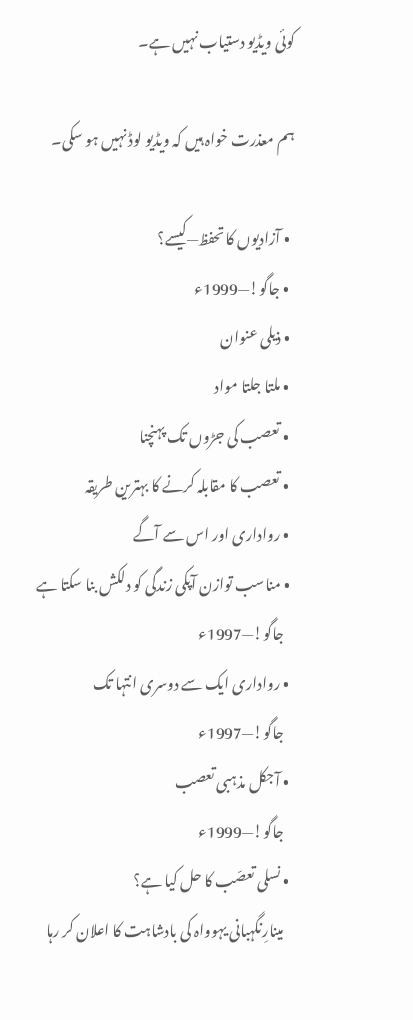کوئی ویڈیو دستیاب نہیں ہے۔

ہم معذرت خواہ ہیں کہ ویڈیو لوڈ نہیں ہو سکی۔

  • آزادیوں کا تحفظ—کیسے؟
  • جاگو!—1999ء
  • ذیلی عنوان
  • ملتا جلتا مواد
  • تعصب کی جڑوں تک پہنچنا
  • تعصب کا مقابلہ کرنے کا بہترین طریقہ
  • رواداری اور اس سے آگے
  • مناسب توازن آپکی زندگی کو دلکش بنا سکتا ہے
    جاگو!—1997ء
  • رواداری ایک سے دوسری انتہا تک
    جاگو!—1997ء
  • آجکل مذہبی تعصب
    جاگو!—1999ء
  • نسلی تعصّب کا حل کیا ہے؟
    مینارِنگہبانی یہوواہ کی بادشاہت کا اعلان کر رہا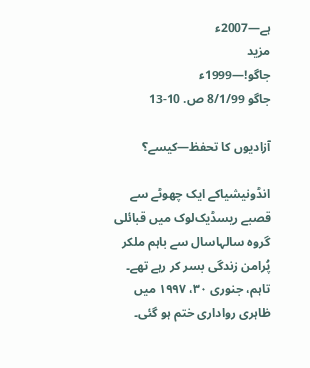ہے—2007ء
مزید
جاگو!—1999ء
جاگو 8/1/99 ص. 10-13

آزادیوں کا تحفظ—کیسے؟

انڈونیشیاکے ایک چھوٹے سے قصبے ریسڈیک‌لوک میں قبائلی گروہ سالہاسال سے باہم ملکر پُرامن زندگی بسر کر رہے تھے۔ تاہم، جنوری ۳۰، ۱۹۹۷ میں ظاہری رواداری ختم ہو گئی۔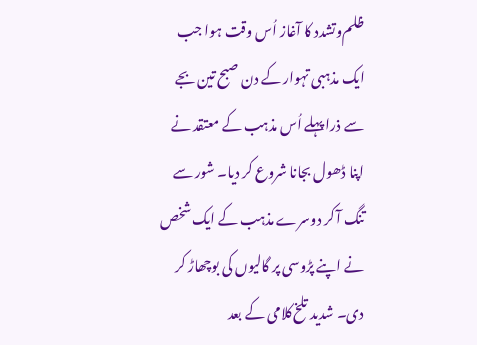ظلم‌وتشدد کا آغاز اُس وقت ہوا جب ایک مذہبی تہوار کے دن صبح تین بجے سے ذرا پہلے اُس مذہب کے معتقد نے اپنا ڈھول بجانا شروع کر دیا۔ شور سے تنگ آ کر دوسرے مذہب کے ایک شخص نے اپنے پڑوسی پر گالیوں کی بوچھاڑ کر دی۔ شدید تلخ‌کلامی کے بعد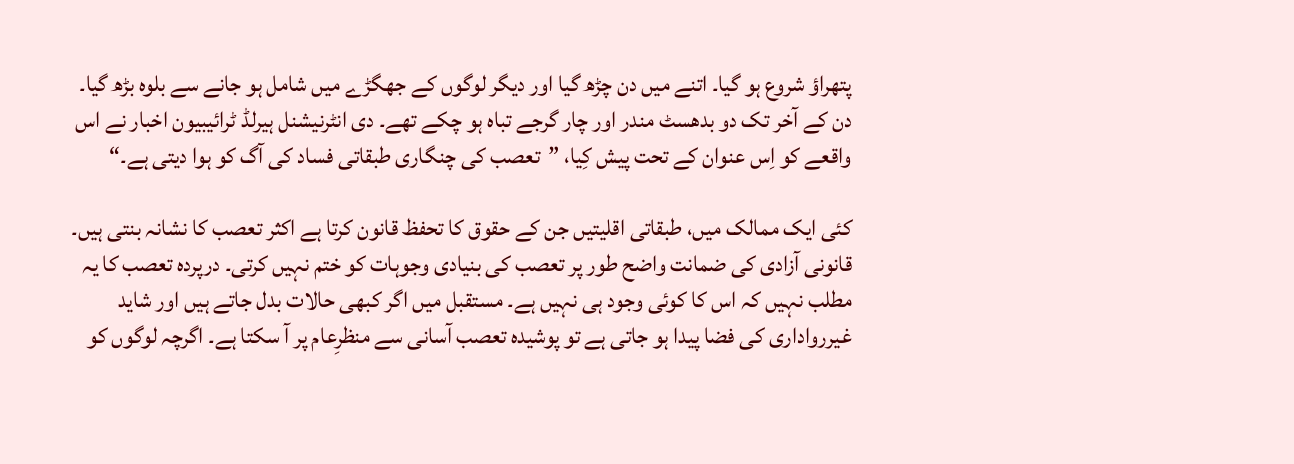پتھراؤ شروع ہو گیا۔ اتنے میں دن چڑھ گیا اور دیگر لوگوں کے جھگڑے میں شامل ہو جانے سے بلوہ بڑھ گیا۔ دن کے آخر تک دو بدھسٹ مندر اور چار گرجے تباہ ہو چکے تھے۔ دی انٹرنیشنل ہیرلڈ ٹرائیبیون اخبار نے اس واقعے کو اِس عنوان کے تحت پیش کِیا، ”تعصب کی چنگاری طبقاتی فساد کی آگ کو ہوا دیتی ہے۔“

کئی ایک ممالک میں، طبقاتی اقلیتیں جن کے حقوق کا تحفظ قانون کرتا ہے اکثر تعصب کا نشانہ بنتی ہیں۔ قانونی آزادی کی ضمانت واضح طور پر تعصب کی بنیادی وجوہات کو ختم نہیں کرتی۔ درپردہ تعصب کا یہ مطلب نہیں کہ اس کا کوئی وجود ہی نہیں ہے۔ مستقبل میں اگر کبھی حالات بدل جاتے ہیں اور شاید غیررواداری کی فضا پیدا ہو جاتی ہے تو پوشیدہ تعصب آسانی سے منظرِعام پر آ سکتا ہے۔ اگرچہ لوگوں کو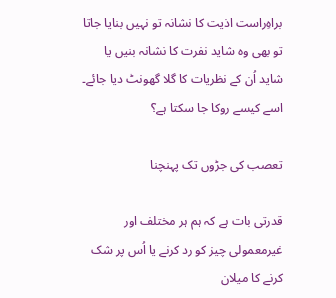براہِ‌راست اذیت کا نشانہ تو نہیں بنایا جاتا تو بھی وہ شاید نفرت کا نشانہ بنیں یا شاید اُن کے نظریات کا گلا گھونٹ دیا جائے۔ اسے کیسے روکا جا سکتا ہے؟

تعصب کی جڑوں تک پہنچنا

قدرتی بات ہے کہ ہم ہر مختلف اور غیرمعمولی چیز کو رد کرنے یا اُس پر شک کرنے کا میلان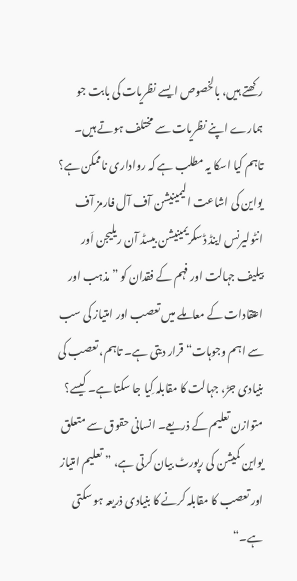رکھتے ہیں، بالخصوص ایسے نظریات کی بابت جو ہمارے اپنے نظریات سے مختلف ہوتے ہیں۔ تاہم کیا اسکا یہ مطلب ہے کہ رواداری ناممکن ہے؟ یواین کی اشاعت الیمینیشن آف آل فارمز آف انٹولیرنس اینڈ ڈسکریمینیشن بیسڈ آن ریلیجن اَور بیلیف جہالت اور فہم کے فقدان کو ”مذہب اور اعتقادات کے معاملے میں تعصب اور امتیاز کی سب سے اہم وجوہات“ قرار دیتی ہے۔ تاہم، تعصب کی بنیادی جڑ، جہالت کا مقابلہ کِیا جا سکتا ہے۔ کیسے؟ متوازن تعلیم کے ذریعے۔ انسانی حقوق سے متعلق یواین کمیشن کی رپورٹ بیان کرتی ہے، ”تعلیم امتیاز اور تعصب کا مقابلہ کرنے کا بنیادی ذریعہ ہو سکتی ہے۔“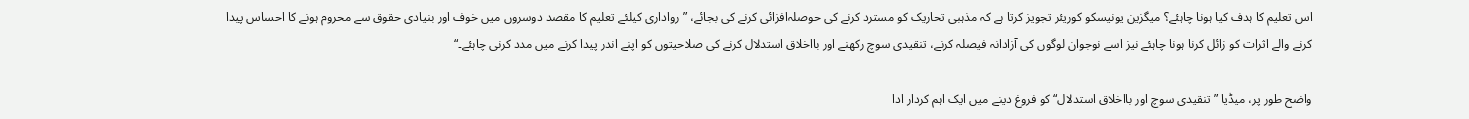اس تعلیم کا ہدف کیا ہونا چاہئے؟ میگزین یونیسکو کوریئر تجویز کرتا ہے کہ مذہبی تحاریک کو مسترد کرنے کی حوصلہ‌افزائی کرنے کی بجائے، ”رواداری کیلئے تعلیم کا مقصد دوسروں میں خوف اور بنیادی حقوق سے محروم ہونے کا احساس پیدا کرنے والے اثرات کو زائل کرنا ہونا چاہئے نیز اسے نوجوان لوگوں کی آزادانہ فیصلہ کرنے، تنقیدی سوچ رکھنے اور بااخلاق استدلال کرنے کی صلاحیتوں کو اپنے اندر پیدا کرنے میں مدد کرنی چاہئے۔“

واضح طور پر، میڈیا ”تنقیدی سوچ اور بااخلاق استدلال“ کو فروغ دینے میں ایک اہم کردار ادا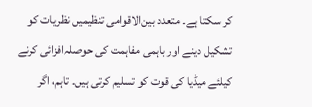کر سکتا ہے۔ متعدد بین‌الاقوامی تنظیمیں نظریات کو تشکیل دینے اور باہمی مفاہمت کی حوصلہ‌افزائی کرنے کیلئے میڈیا کی قوت کو تسلیم کرتی ہیں۔ تاہم، اگر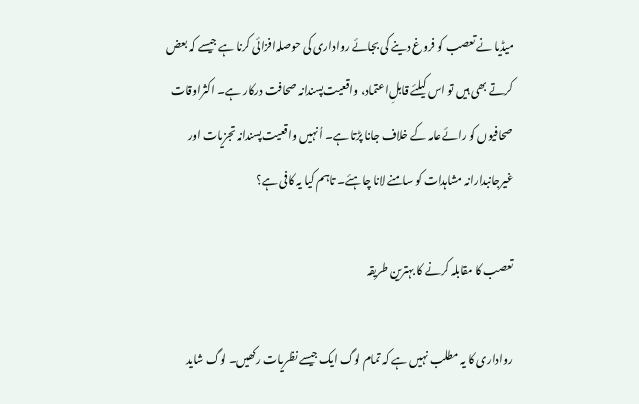میڈیا نے تعصب کو فروغ دینے کی بجائے رواداری کی حوصلہ‌افزائی کرنا ہے جیسے کہ بعض کرتے بھی ہیں تو اس کیلئے قابلِ‌اعتماد، واقعیت‌پسندانہ صحافت درکار ہے۔ اکثراوقات صحافیوں کو رائے‌عامہ کے خلاف جانا پڑتا ہے۔ اُنہیں واقعیت‌پسندانہ تجزیات اور غیرجانبدارانہ مشاہدات کو سامنے لانا چاہئے۔ تاہم کیا یہ کافی ہے؟

تعصب کا مقابلہ کرنے کا بہترین طریقہ

رواداری کا یہ مطلب نہیں ہے کہ تمام لوگ ایک جیسے نظریات رکھیں۔ لوگ شاید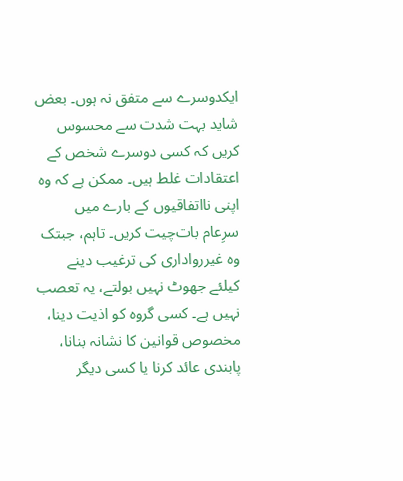ایکدوسرے سے متفق نہ ہوں۔ بعض شاید بہت شدت سے محسوس کریں کہ کسی دوسرے شخص کے اعتقادات غلط ہیں۔ ممکن ہے کہ وہ اپنی نااتفاقیوں کے بارے میں سرِعام بات‌چیت کریں۔ تاہم، جبتک وہ غیررواداری کی ترغیب دینے کیلئے جھوٹ نہیں بولتے، یہ تعصب نہیں ہے۔ کسی گروہ کو اذیت دینا، مخصوص قوانین کا نشانہ بنانا، پابندی عائد کرنا یا کسی دیگر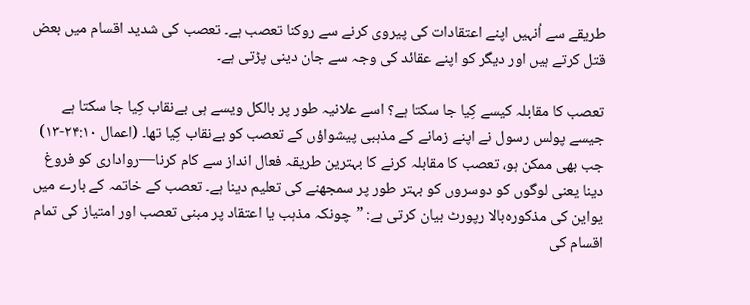طریقے سے اُنہیں اپنے اعتقادات کی پیروی کرنے سے روکنا تعصب ہے۔ تعصب کی شدید اقسام میں بعض قتل کرتے ہیں اور دیگر کو اپنے عقائد کی وجہ سے جان دینی پڑتی ہے۔

تعصب کا مقابلہ کیسے کِیا جا سکتا ہے؟ اسے علانیہ طور پر بالکل ویسے ہی بے‌نقاب کِیا جا سکتا ہے جیسے پولس رسول نے اپنے زمانے کے مذہبی پیشواؤں کے تعصب کو بے‌نقاب کِیا تھا۔ (اعمال ۲۴:۱۰-۱۳) جب بھی ممکن ہو، تعصب کا مقابلہ کرنے کا بہترین طریقہ فعال انداز سے کام کرنا—رواداری کو فروغ دینا یعنی لوگوں کو دوسروں کو بہتر طور پر سمجھنے کی تعلیم دینا ہے۔ تعصب کے خاتمہ کے بارے میں یواین کی مذکورہ‌بالا رپورٹ بیان کرتی ہے: ”چونکہ مذہب یا اعتقاد پر مبنی تعصب اور امتیاز کی تمام اقسام کی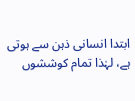ابتدا انسانی ذہن سے ہوتی ہے، لہٰذا تمام کوششوں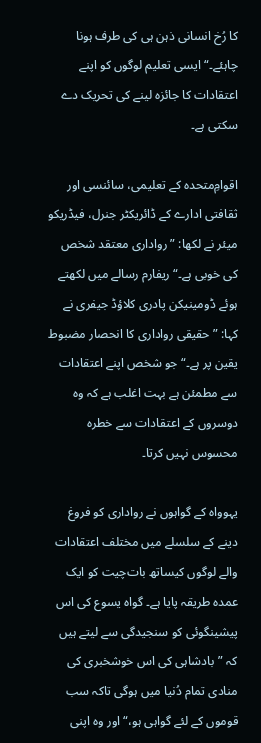کا رُخ انسانی ذہن ہی کی طرف ہونا چاہئے۔“ ایسی تعلیم لوگوں کو اپنے اعتقادات کا جائزہ لینے کی تحریک دے سکتی ہے۔

اقوامِ‌متحدہ کے تعلیمی، سائنسی اور ثقافتی ادارے کے ڈائریکٹر جنرل، فیڈریکو میئر نے لکھا: ”رواداری معتقد شخص کی خوبی ہے۔“ ریفارم رسالے میں لکھتے ہوئے ڈومینیکن پادری کلاؤڈ جیفری نے کہا: ”حقیقی رواداری کا انحصار مضبوط یقین پر ہے۔“ جو شخص اپنے اعتقادات سے مطمئن ہے بہت اغلب ہے کہ وہ دوسروں کے اعتقادات سے خطرہ محسوس نہیں کرتا۔

یہوواہ کے گواہوں نے رواداری کو فروغ دینے کے سلسلے میں مختلف اعتقادات والے لوگوں کیساتھ بات‌چیت کو ایک عمدہ طریقہ پایا ہے۔ گواہ یسوع کی اس پیشینگوئی کو سنجیدگی سے لیتے ہیں کہ ”بادشاہی کی اس خوشخبری کی منادی تمام دُنیا میں ہوگی تاکہ سب قوموں کے لئے گواہی ہو،“ اور وہ اپنی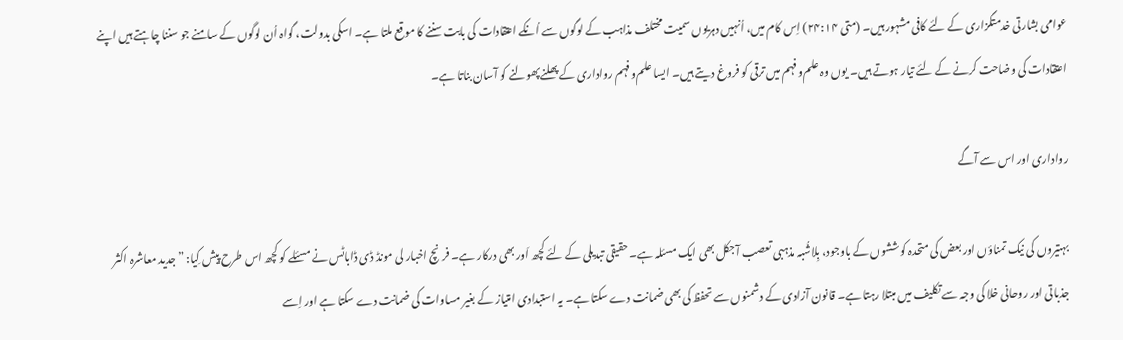عوامی بشارتی خدمتگزاری کے لئے کافی مشہور ہیں۔ (متی ۲۴:۱۴) اِس کام میں، اُنہیں دہریوں سمیت مختلف مذاہب کے لوگوں سے اُنکے اعتقادات کی بابت سننے کا موقع ملتا ہے۔ اسکی بدولت، گواہ اُن لوگوں کے سامنے جو سننا چاہتے ہیں اپنے اعتقادات کی وضاحت کرنے کے لئے تیار ہوتے ہیں۔ یوں وہ علم‌وفہم میں ترقی کو فروغ دیتے ہیں۔ ایسا علم‌وفہم رواداری کے پھلنے‌پھولنے کو آسان بناتا ہے۔

رواداری اور اس سے آگے

بہتیروں کی نیک تمناؤں اور بعض کی متحدہ کوششوں کے باوجود، بِلاشُبہ مذہبی تعصب آجکل بھی ایک مسئلہ ہے۔ حقیقی تبدیلی کے لئے کچھ اَور بھی درکار ہے۔ فرنچ اخبار لی مونڈ ڈی ڈاباٹس نے مسئلے کو کچھ اس طرح پیش کِیا: ”جدید معاشرہ اکثر جذباتی اور روحانی خلا کی وجہ سے تکلیف میں مبتلا رہتا ہے۔ قانون آزادی کے دشمنوں سے تحفظ کی بھی ضمانت دے سکتا ہے۔ یہ استبدادی امتیاز کے بغیر مساوات کی ضمانت دے سکتا ہے اور اِسے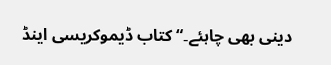دینی بھی چاہئے۔“ کتاب ڈیموکریسی اینڈ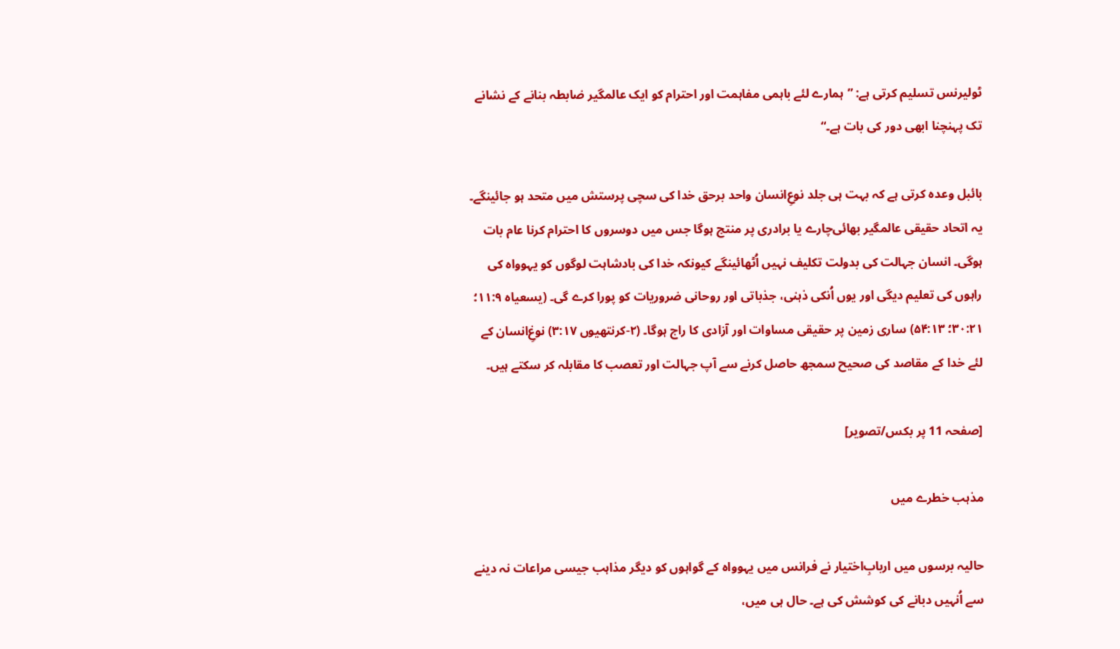ٹولیرنس تسلیم کرتی ہے: ”ہمارے لئے باہمی مفاہمت اور احترام کو ایک عالمگیر ضابطہ بنانے کے نشانے تک پہنچنا ابھی دور کی بات ہے۔“

بائبل وعدہ کرتی ہے کہ بہت ہی جلد نوعِ‌انسان واحد برحق خدا کی سچی پرستش میں متحد ہو جائینگے۔ یہ اتحاد حقیقی عالمگیر بھائی‌چارے یا برادری پر منتج ہوگا جس میں دوسروں کا احترام کرنا عام بات ہوگی۔ انسان جہالت کی بدولت تکلیف نہیں اُٹھائینگے کیونکہ خدا کی بادشاہت لوگوں کو یہوواہ کی راہوں کی تعلیم دیگی اور یوں اُنکی ذہنی، جذباتی اور روحانی ضروریات کو پورا کرے گی۔ (یسعیاہ ۱۱:۹؛ ۳۰:۲۱؛ ۵۴:۱۳) ساری زمین پر حقیقی مساوات اور آزادی کا راج ہوگا۔ (۲-کرنتھیوں ۳:۱۷) نوغِ‌انسان کے لئے خدا کے مقاصد کی صحیح سمجھ حاصل کرنے سے آپ جہالت اور تعصب کا مقابلہ کر سکتے ہیں۔

[صفحہ 11 پر بکس/تصویر]

مذہب خطرے میں

حالیہ برسوں میں اربابِ‌اختیار نے فرانس میں یہوواہ کے گواہوں کو دیگر مذاہب جیسی مراعات نہ دینے سے اُنہیں دبانے کی کوشش کی ہے۔ حال ہی میں،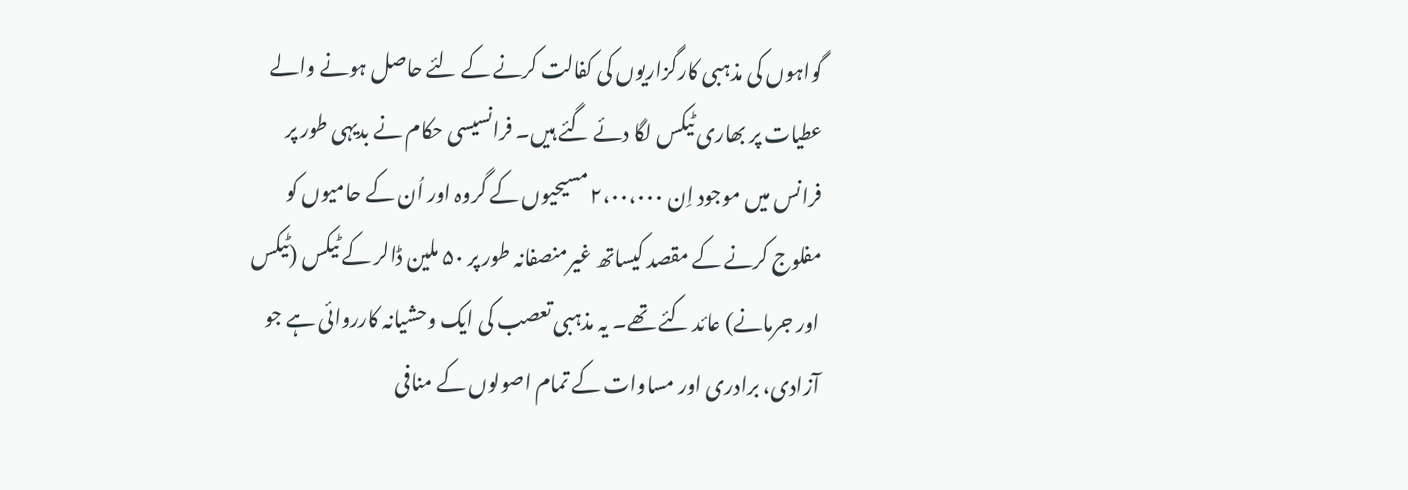گواہوں کی مذہبی کارگزاریوں کی کفالت کرنے کے لئے حاصل ہونے والے عطیات پر بھاری ٹیکس لگا دئے گئے ہیں۔ فرانسیسی حکام نے بدیہی طور پر فرانس میں موجود اِن ۲،۰۰،۰۰۰ مسیحیوں کے گروہ اور اُن کے حامیوں کو مفلوج کرنے کے مقصد کیساتھ غیرمنصفانہ طور پر ۵۰ ملین ڈالر کے ٹیکس (ٹیکس اور جرمانے) عائد کئے تھے۔ یہ مذہبی تعصب کی ایک وحشیانہ کارروائی ہے جو آزادی، برادری اور مساوات کے تمام اصولوں کے منافی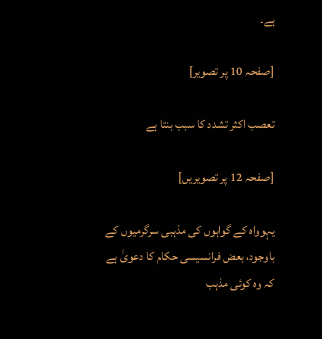ہے۔

[صفحہ 10 پر تصویر]

تعصب اکثر تشدد کا سبب بنتا ہے

[صفحہ 12 پر تصویریں]

یہوواہ کے گواہوں کی مذہبی سرگرمیوں کے باوجود، بعض فرانسیسی حکام کا دعویٰ ہے کہ وہ کوئی مذہب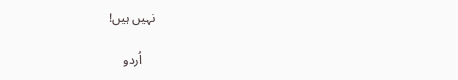نہیں ہیں!

    اُردو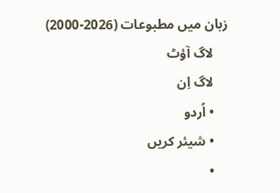زبان میں مطبوعات (2026-2000)
    لاگ آؤٹ
    لاگ اِن
    • اُردو
    • شیئر کریں
    •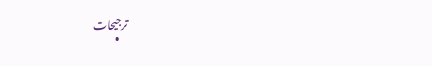ترجیحات
    •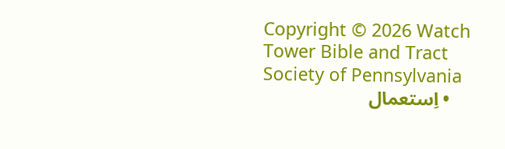Copyright © 2026 Watch Tower Bible and Tract Society of Pennsylvania
    • اِستعمال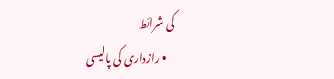کی شرائط
    • رازداری کی پالیسی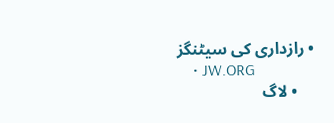• رازداری کی سیٹنگز
    • JW.ORG
    • لاگ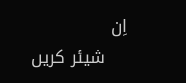اِن
    شیئر کریں